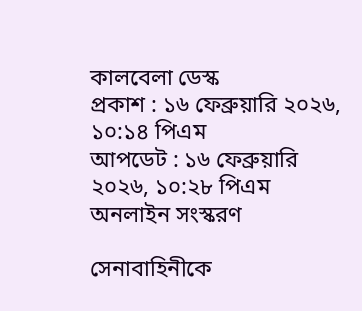কালবেলা ডেস্ক
প্রকাশ : ১৬ ফেব্রুয়ারি ২০২৬, ১০:১৪ পিএম
আপডেট : ১৬ ফেব্রুয়ারি ২০২৬, ১০:২৮ পিএম
অনলাইন সংস্করণ

সেনাবাহিনীকে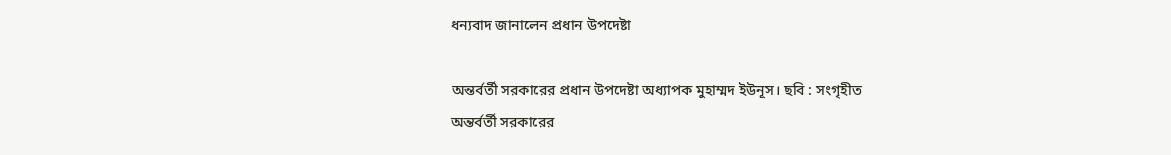ধন্যবাদ জানালেন প্রধান উপদেষ্টা

অন্তর্বর্তী সরকারের প্রধান উপদেষ্টা অধ্যাপক মুহাম্মদ ইউনূস। ছবি : সংগৃহীত
অন্তর্বর্তী সরকারের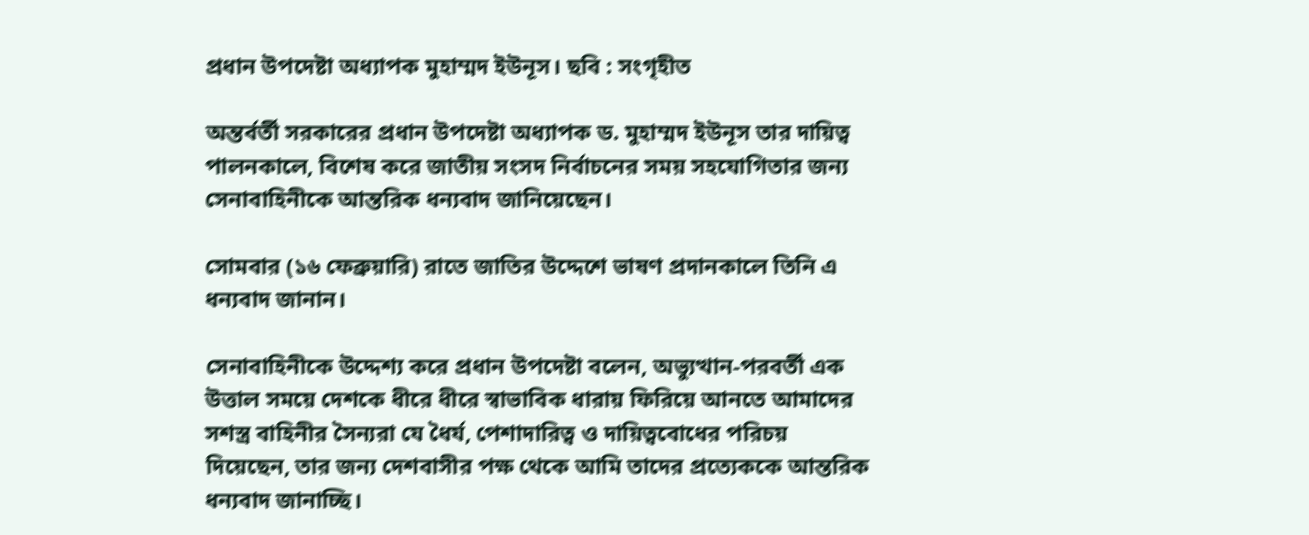প্রধান উপদেষ্টা অধ্যাপক মুহাম্মদ ইউনূস। ছবি : সংগৃহীত

অন্তর্বর্তী সরকারের প্রধান উপদেষ্টা অধ্যাপক ড. মুহাম্মদ ইউনূস তার দায়িত্ব পালনকালে, বিশেষ করে জাতীয় সংসদ নির্বাচনের সময় সহযোগিতার জন্য সেনাবাহিনীকে আন্তরিক ধন্যবাদ জানিয়েছেন।

সোমবার (১৬ ফেব্রুয়ারি) রাতে জাতির উদ্দেশে ভাষণ প্রদানকালে তিনি এ ধন্যবাদ জানান।

সেনাবাহিনীকে উদ্দেশ্য করে প্রধান উপদেষ্টা বলেন, অভ্যুত্থান-পরবর্তী এক উত্তাল সময়ে দেশকে ধীরে ধীরে স্বাভাবিক ধারায় ফিরিয়ে আনতে আমাদের সশস্ত্র বাহিনীর সৈন্যরা যে ধৈর্য, পেশাদারিত্ব ও দায়িত্ববোধের পরিচয় দিয়েছেন, তার জন্য দেশবাসীর পক্ষ থেকে আমি তাদের প্রত্যেককে আন্তরিক ধন্যবাদ জানাচ্ছি।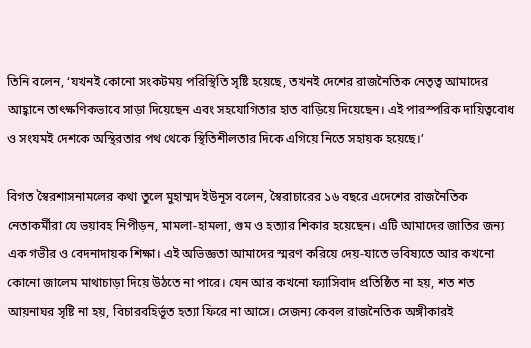তিনি বলেন, ‘যখনই কোনো সংকটময় পরিস্থিতি সৃষ্টি হয়েছে, তখনই দেশের রাজনৈতিক নেতৃত্ব আমাদের আহ্বানে তাৎক্ষণিকভাবে সাড়া দিয়েছেন এবং সহযোগিতার হাত বাড়িয়ে দিয়েছেন। এই পারস্পরিক দায়িত্ববোধ ও সংযমই দেশকে অস্থিরতার পথ থেকে স্থিতিশীলতার দিকে এগিয়ে নিতে সহায়ক হয়েছে।’

বিগত স্বৈরশাসনামলের কথা তুলে মুহাম্মদ ইউনূস বলেন, স্বৈরাচারের ১৬ বছরে এদেশের রাজনৈতিক নেতাকর্মীরা যে ভয়াবহ নিপীড়ন, মামলা-হামলা, গুম ও হত্যার শিকার হয়েছেন। এটি আমাদের জাতির জন্য এক গভীর ও বেদনাদায়ক শিক্ষা। এই অভিজ্ঞতা আমাদের স্মরণ করিয়ে দেয়-যাতে ভবিষ্যতে আর কখনো কোনো জালেম মাথাচাড়া দিয়ে উঠতে না পারে। যেন আর কখনো ফ্যাসিবাদ প্রতিষ্ঠিত না হয়, শত শত আয়নাঘর সৃষ্টি না হয়, বিচারবহির্ভূত হত্যা ফিরে না আসে। সেজন্য কেবল রাজনৈতিক অঙ্গীকারই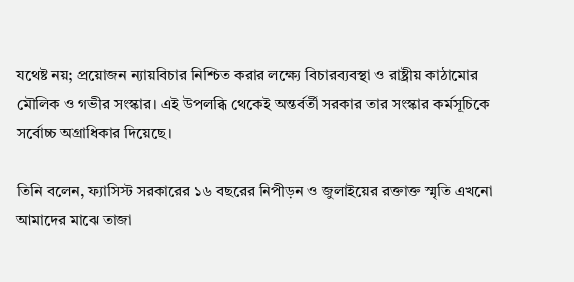যথেষ্ট নয়; প্রয়োজন ন্যায়বিচার নিশ্চিত করার লক্ষ্যে বিচারব্যবস্থা ও রাষ্ট্রীয় কাঠামোর মৌলিক ও গভীর সংস্কার। এই উপলব্ধি থেকেই অন্তর্বর্তী সরকার তার সংস্কার কর্মসূচিকে সর্বোচ্চ অগ্রাধিকার দিয়েছে।

তিনি বলেন, ফ্যাসিস্ট সরকারের ১৬ বছরের নিপীড়ন ও জুলাইয়ের রক্তাক্ত স্মৃতি এখনো আমাদের মাঝে তাজা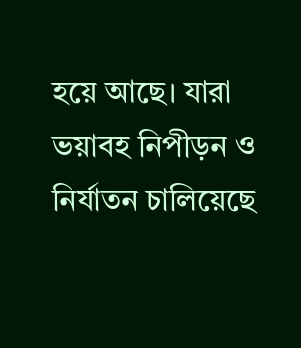হয়ে আছে। যারা ভয়াবহ নিপীড়ন ও নির্যাতন চালিয়েছে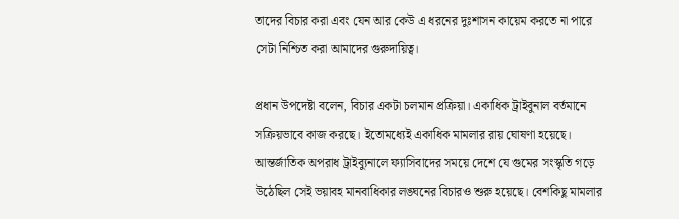তাদের বিচার করা এবং যেন আর কেউ এ ধরনের দুঃশাসন কায়েম করতে না পারে সেটা নিশ্চিত করা আমাদের গুরুদায়িত্ব।

প্রধান উপদেষ্টা বলেন, বিচার একটা চলমান প্রক্রিয়া। একাধিক ট্রাইবুনাল বর্তমানে সক্রিয়ভাবে কাজ করছে। ইতোমধ্যেই একাধিক মামলার রায় ঘোষণা হয়েছে। আন্তর্জাতিক অপরাধ ট্রাইব্যুনালে ফ্যাসিবাদের সময়ে দেশে যে গুমের সংস্কৃতি গড়ে উঠেছিল সেই ভয়াবহ মানবাধিকার লঙ্ঘনের বিচারও শুরু হয়েছে। বেশকিছু মামলার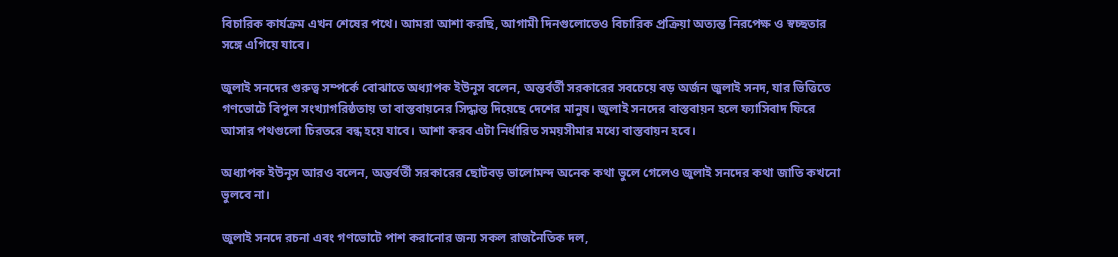বিচারিক কার্যক্রম এখন শেষের পথে। আমরা আশা করছি, আগামী দিনগুলোতেও বিচারিক প্রক্রিয়া অত্যন্ত নিরপেক্ষ ও স্বচ্ছতার সঙ্গে এগিয়ে যাবে।

জুলাই সনদের গুরুত্ব সম্পর্কে বোঝাতে অধ্যাপক ইউনূস বলেন, অন্তর্বর্তী সরকারের সবচেয়ে বড় অর্জন জুলাই সনদ, যার ভিত্তিতে গণভোটে বিপুল সংখ্যাগরিষ্ঠতায় তা বাস্তবায়নের সিদ্ধান্ত দিয়েছে দেশের মানুষ। জুলাই সনদের বাস্তবায়ন হলে ফ্যাসিবাদ ফিরে আসার পথগুলো চিরতরে বন্ধ হয়ে যাবে। আশা করব এটা নির্ধারিত সময়সীমার মধ্যে বাস্তবায়ন হবে।

অধ্যাপক ইউনূস আরও বলেন, অন্তর্বর্তী সরকারের ছোটবড় ভালোমন্দ অনেক কথা ভুলে গেলেও জুলাই সনদের কথা জাতি কখনো ভুলবে না।

জুলাই সনদে রচনা এবং গণভোটে পাশ করানোর জন্য সকল রাজনৈতিক দল,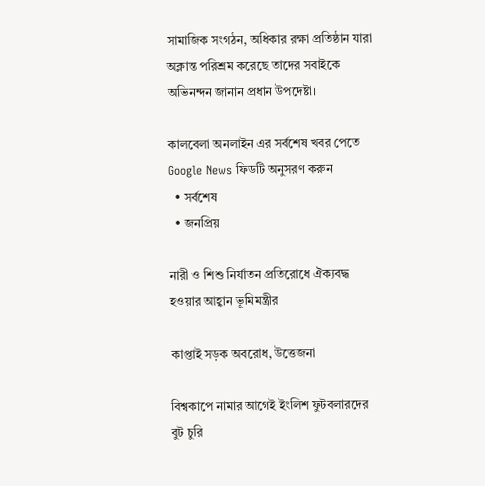সামাজিক সংগঠন, অধিকার রক্ষা প্রতিষ্ঠান যারা অক্লান্ত পরিশ্রম করেছে তাদের সবাইকে অভিনন্দন জানান প্রধান উপদেষ্টা।

কালবেলা অনলাইন এর সর্বশেষ খবর পেতে Google News ফিডটি অনুসরণ করুন
  • সর্বশেষ
  • জনপ্রিয়

নারী ও শিশু নির্যাতন প্রতিরোধে ঐক্যবদ্ধ হওয়ার আহ্বান ভূমিমন্ত্রীর

কাপ্তাই সড়ক অবরোধ, উত্তেজনা

বিশ্বকাপে নামার আগেই ইংলিশ ফুটবলারদের বুট চুরি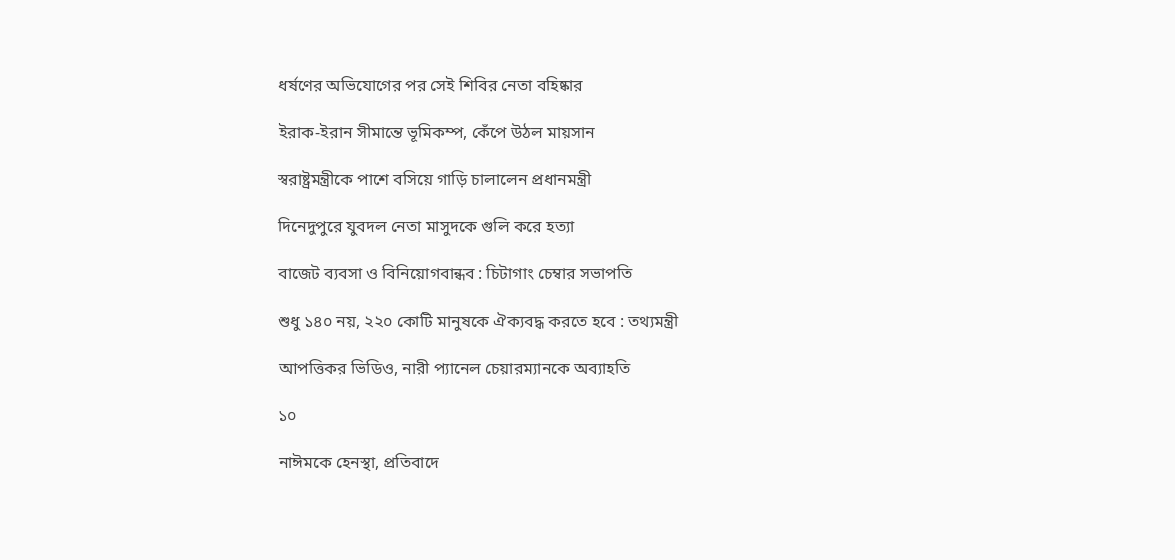ধর্ষণের অভিযোগের পর সেই শিবির নেতা বহিষ্কার

ইরাক-ইরান সীমান্তে ভূমিকম্প, কেঁপে উঠল মায়সান

স্বরাষ্ট্রমন্ত্রীকে পাশে বসিয়ে গাড়ি চালালেন প্রধানমন্ত্রী

দিনেদুপুরে যুবদল নেতা মাসুদকে গুলি করে হত্যা

বাজেট ব্যবসা ও বিনিয়োগবান্ধব : চিটাগাং চেম্বার সভাপতি

শুধু ১৪০ নয়, ২২০ কোটি মানুষকে ঐক্যবদ্ধ করতে হবে : তথ্যমন্ত্রী

আপত্তিকর ভিডিও, নারী প্যানেল চেয়ারম্যানকে অব্যাহতি

১০

নাঈমকে হেনস্থা, প্রতিবাদে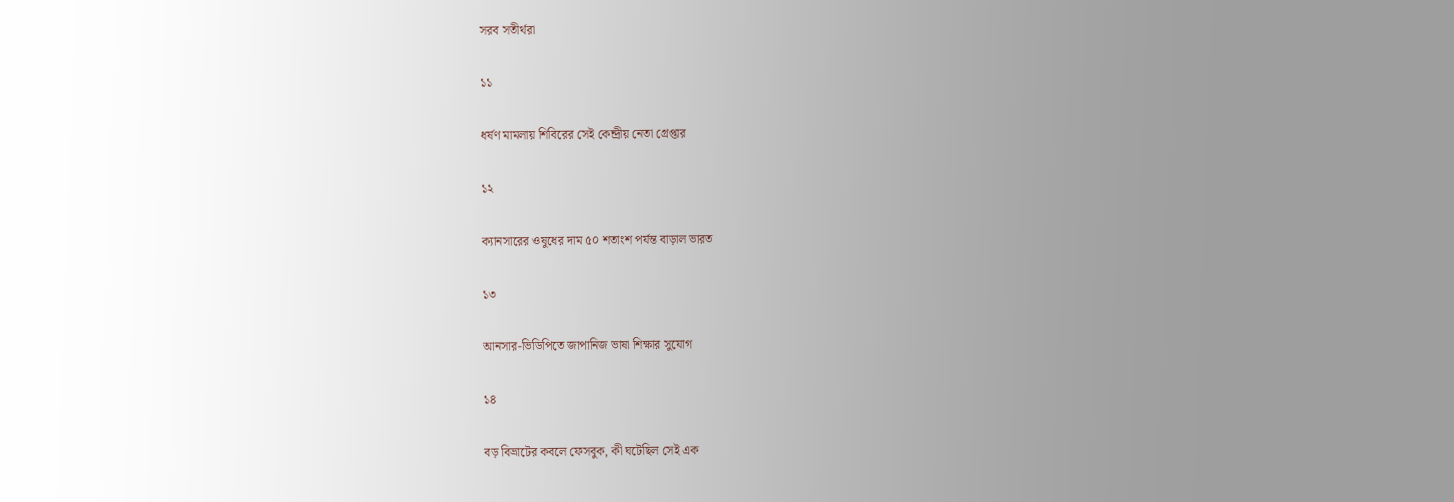সরব সতীর্থরা

১১

ধর্ষণ মামলায় শিবিরের সেই কেন্দ্রীয় নেতা গ্রেপ্তার

১২

ক্যানসারের ওষুধের দাম ৫০ শতাংশ পর্যন্ত বাড়াল ভারত

১৩

আনসার-ভিডিপিতে জাপানিজ ভাষা শিক্ষার সুযোগ

১৪

বড় বিভ্রাটের কবলে ফেসবুক, কী ঘটেছিল সেই এক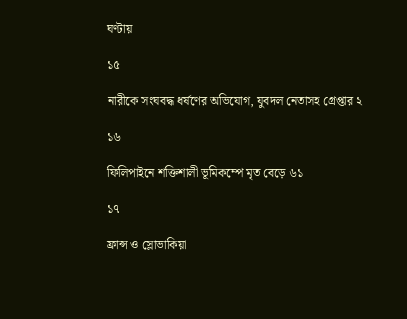ঘণ্টায়

১৫

নারীকে সংঘবদ্ধ ধর্ষণের অভিযোগ, যুবদল নেতাসহ গ্রেপ্তার ২

১৬

ফিলিপাইনে শক্তিশালী ভূমিকম্পে মৃত বেড়ে ৬১

১৭

ফ্রান্স ও স্লোভাকিয়া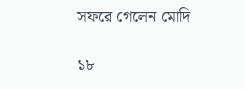সফরে গেলেন মোদি

১৮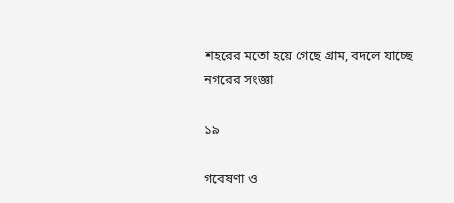শহরের মতো হয়ে গেছে গ্রাম, বদলে যাচ্ছে নগরের সংজ্ঞা

১৯

গবেষণা ও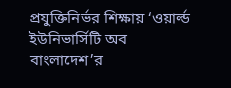প্রযুক্তিনির্ভর শিক্ষায় ‘ওয়ার্ল্ড ইউনিভার্সিটি অব বাংলাদেশ’র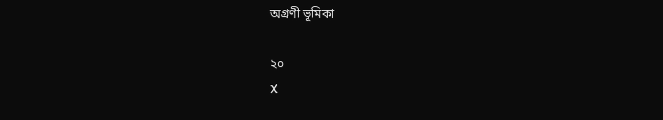অগ্রণী ভূমিকা

২০
X